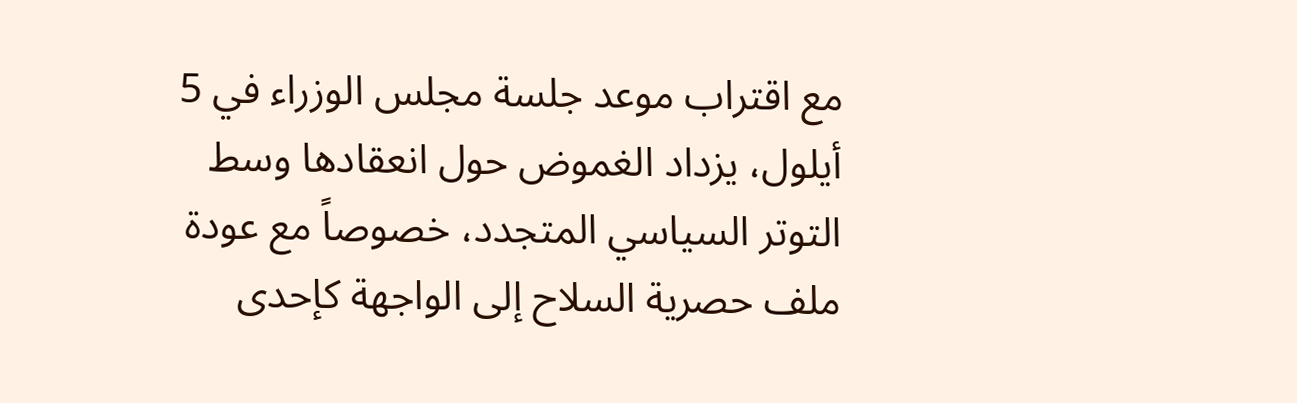مع اقتراب موعد جلسة مجلس الوزراء في 5 أيلول، يزداد الغموض حول انعقادها وسط التوتر السياسي المتجدد، خصوصاً مع عودة ملف حصرية السلاح إلى الواجهة كإحدى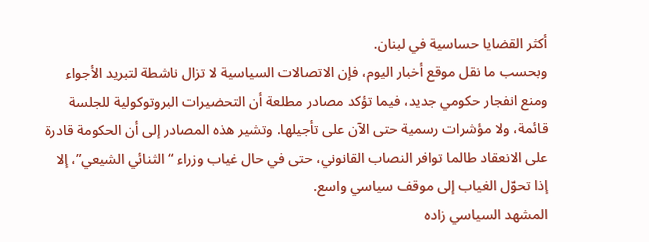أكثر القضايا حساسية في لبنان.
وبحسب ما نقل موقع أخبار اليوم، فإن الاتصالات السياسية لا تزال ناشطة لتبريد الأجواء ومنع انفجار حكومي جديد، فيما تؤكد مصادر مطلعة أن التحضيرات البروتوكولية للجلسة قائمة، ولا مؤشرات رسمية حتى الآن على تأجيلها. وتشير هذه المصادر إلى أن الحكومة قادرة على الانعقاد طالما توافر النصاب القانوني، حتى في حال غياب وزراء “الثنائي الشيعي”، إلا إذا تحوّل الغياب إلى موقف سياسي واسع.
المشهد السياسي زاده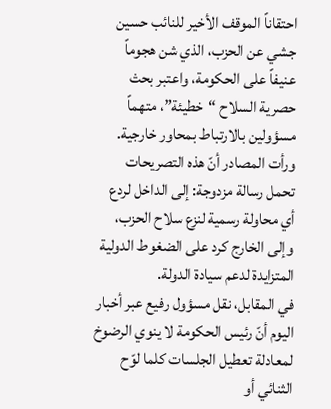احتقاناً الموقف الأخير للنائب حسين جشي عن الحزب، الذي شن هجوماً عنيفاً على الحكومة، واعتبر بحث حصرية السلاح “خطيئة”، متهماً مسؤولين بالارتباط بمحاور خارجية. ورأت المصادر أنّ هذه التصريحات تحمل رسالة مزدوجة: إلى الداخل لردع أي محاولة رسمية لنزع سلاح الحزب، وإلى الخارج كرد على الضغوط الدولية المتزايدة لدعم سيادة الدولة.
في المقابل، نقل مسؤول رفيع عبر أخبار اليوم أنّ رئيس الحكومة لا ينوي الرضوخ لمعادلة تعطيل الجلسات كلما لوّح الثنائي أو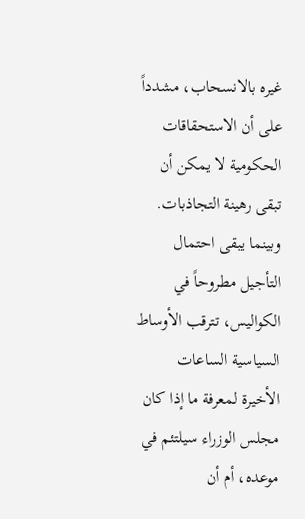غيره بالانسحاب، مشدداً على أن الاستحقاقات الحكومية لا يمكن أن تبقى رهينة التجاذبات.
وبينما يبقى احتمال التأجيل مطروحاً في الكواليس، تترقب الأوساط السياسية الساعات الأخيرة لمعرفة ما إذا كان مجلس الوزراء سيلتئم في موعده، أم أن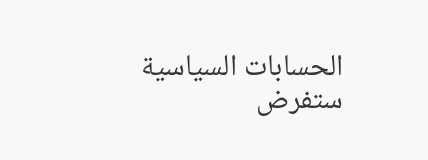الحسابات السياسية ستفرض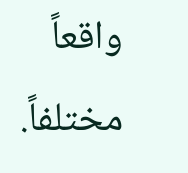واقعاً مختلفاً.